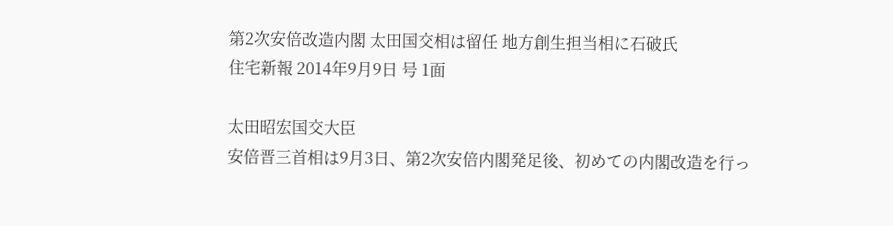第2次安倍改造内閣 太田国交相は留任 地方創生担当相に石破氏
住宅新報 2014年9月9日 号 1面

太田昭宏国交大臣
安倍晋三首相は9月3日、第2次安倍内閣発足後、初めての内閣改造を行っ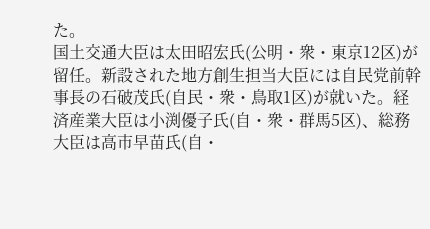た。
国土交通大臣は太田昭宏氏(公明・衆・東京12区)が留任。新設された地方創生担当大臣には自民党前幹事長の石破茂氏(自民・衆・鳥取1区)が就いた。経済産業大臣は小渕優子氏(自・衆・群馬5区)、総務大臣は高市早苗氏(自・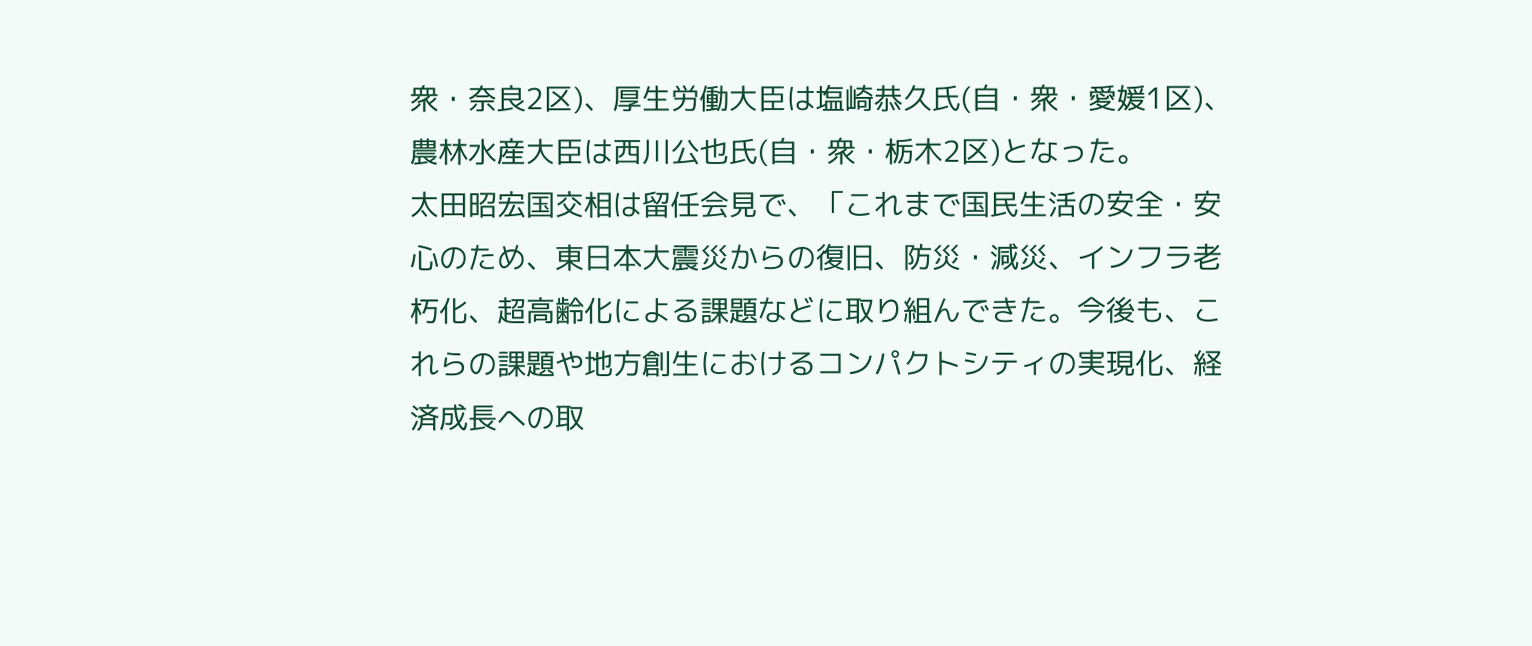衆・奈良2区)、厚生労働大臣は塩崎恭久氏(自・衆・愛媛1区)、農林水産大臣は西川公也氏(自・衆・栃木2区)となった。
太田昭宏国交相は留任会見で、「これまで国民生活の安全・安心のため、東日本大震災からの復旧、防災・減災、インフラ老朽化、超高齢化による課題などに取り組んできた。今後も、これらの課題や地方創生におけるコンパクトシティの実現化、経済成長への取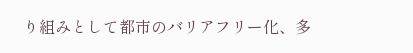り組みとして都市のバリアフリー化、多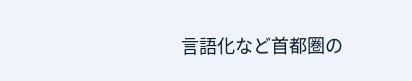言語化など首都圏の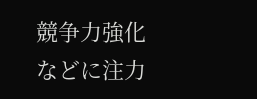競争力強化などに注力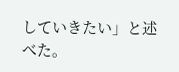していきたい」と述べた。